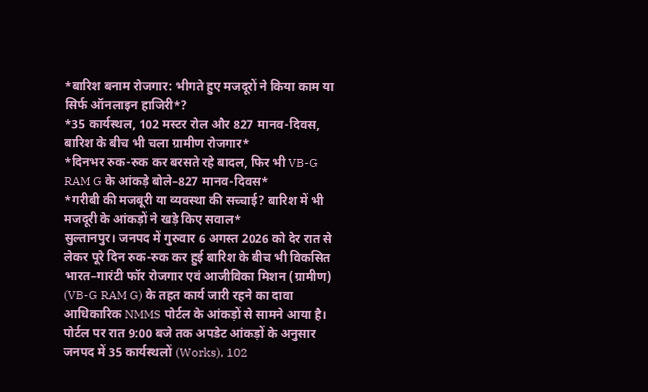*बारिश बनाम रोजगार: भीगते हुए मजदूरों ने किया काम या सिर्फ ऑनलाइन हाजिरी*?
*35 कार्यस्थल, 102 मस्टर रोल और 827 मानव-दिवस, बारिश के बीच भी चला ग्रामीण रोजगार*
*दिनभर रुक-रुक कर बरसते रहे बादल, फिर भी VB-G RAM G के आंकड़े बोले–827 मानव-दिवस*
*गरीबी की मजबूरी या व्यवस्था की सच्चाई? बारिश में भी मजदूरी के आंकड़ों ने खड़े किए सवाल*
सुल्तानपुर। जनपद में गुरुवार 6 अगस्त 2026 को देर रात से लेकर पूरे दिन रुक-रुक कर हुई बारिश के बीच भी विकसित भारत–गारंटी फॉर रोजगार एवं आजीविका मिशन (ग्रामीण) (VB-G RAM G) के तहत कार्य जारी रहने का दावा आधिकारिक NMMS पोर्टल के आंकड़ों से सामने आया है। पोर्टल पर रात 9:00 बजे तक अपडेट आंकड़ों के अनुसार जनपद में 35 कार्यस्थलों (Works), 102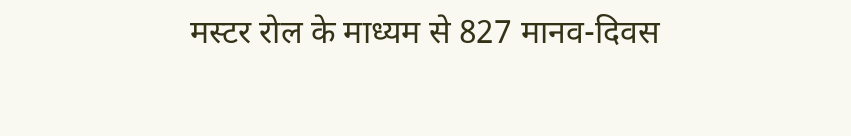मस्टर रोल के माध्यम से 827 मानव-दिवस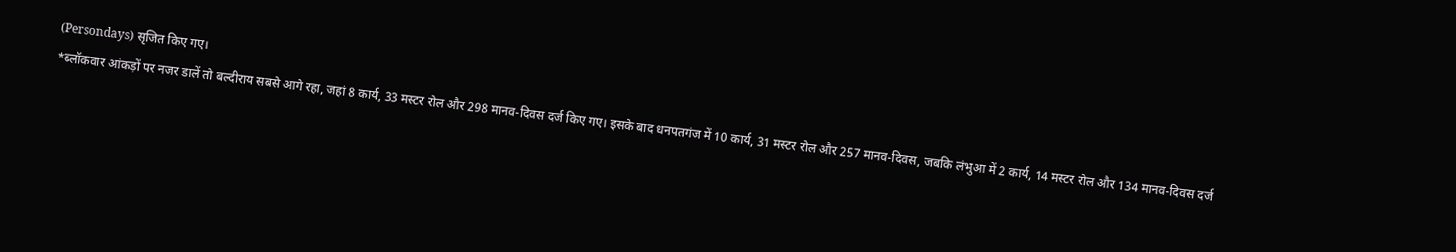(Persondays) सृजित किए गए।
*ब्लॉकवार आंकड़ों पर नजर डालें तो बल्दीराय सबसे आगे रहा, जहां 8 कार्य, 33 मस्टर रोल और 298 मानव-दिवस दर्ज किए गए। इसके बाद धनपतगंज में 10 कार्य, 31 मस्टर रोल और 257 मानव-दिवस, जबकि लंभुआ में 2 कार्य, 14 मस्टर रोल और 134 मानव-दिवस दर्ज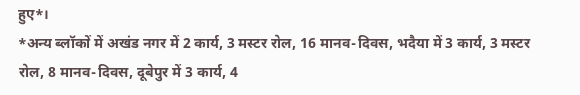हुए*।
*अन्य ब्लॉकों में अखंड नगर में 2 कार्य, 3 मस्टर रोल, 16 मानव-दिवस, भदैया में 3 कार्य, 3 मस्टर रोल, 8 मानव-दिवस, दूबेपुर में 3 कार्य, 4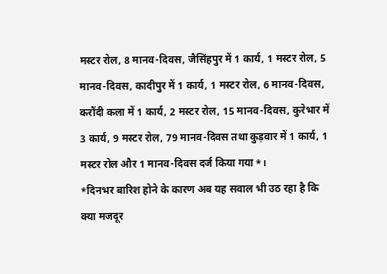मस्टर रोल, 8 मानव-दिवस, जैसिंहपुर में 1 कार्य, 1 मस्टर रोल, 5 मानव-दिवस, कादीपुर में 1 कार्य, 1 मस्टर रोल, 6 मानव-दिवस, करौंदी कला में 1 कार्य, 2 मस्टर रोल, 15 मानव-दिवस, कुरेभार में 3 कार्य, 9 मस्टर रोल, 79 मानव-दिवस तथा कुड़वार में 1 कार्य, 1 मस्टर रोल और 1 मानव-दिवस दर्ज किया गया*।
*दिनभर बारिश होने के कारण अब यह सवाल भी उठ रहा है कि क्या मजदूर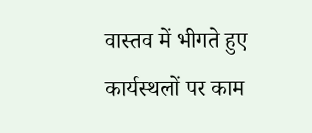वास्तव में भीगते हुए कार्यस्थलों पर काम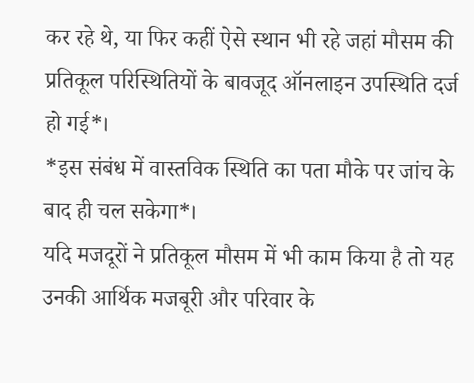कर रहे थे, या फिर कहीं ऐसे स्थान भी रहे जहां मौसम की प्रतिकूल परिस्थितियों के बावजूद ऑनलाइन उपस्थिति दर्ज हो गई*।
*इस संबंध में वास्तविक स्थिति का पता मौके पर जांच के बाद ही चल सकेगा*।
यदि मजदूरों ने प्रतिकूल मौसम में भी काम किया है तो यह उनकी आर्थिक मजबूरी और परिवार के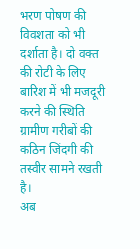भरण पोषण की विवशता को भी दर्शाता है। दो वक्त की रोटी के लिए बारिश में भी मजदूरी करने की स्थिति ग्रामीण गरीबों की कठिन जिंदगी की तस्वीर सामने रखती है।
अब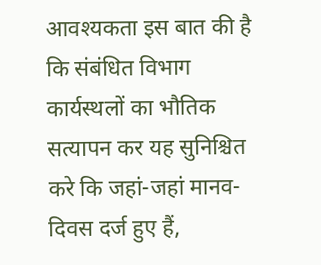आवश्यकता इस बात की है कि संबंधित विभाग कार्यस्थलों का भौतिक सत्यापन कर यह सुनिश्चित करे कि जहां-जहां मानव-दिवस दर्ज हुए हैं,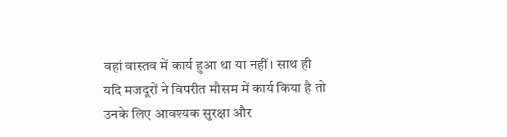वहां वास्तव में कार्य हुआ था या नहीं। साथ ही यदि मजदूरों ने विपरीत मौसम में कार्य किया है तो उनके लिए आवश्यक सुरक्षा और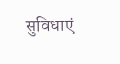सुविधाएं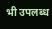भी उपलब्ध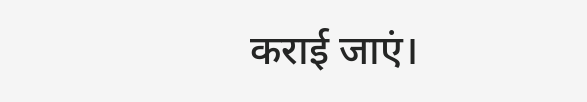कराई जाएं।